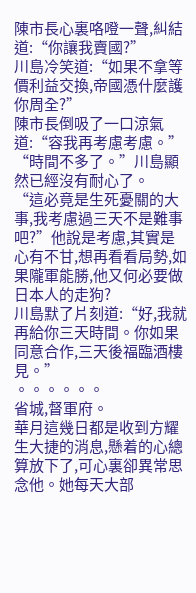陳市長心裏咯噔一聲,糾結道:“你讓我賣國?”
川島冷笑道:“如果不拿等價利益交換,帝國憑什麼護你周全?”
陳市長倒吸了一口涼氣道:“容我再考慮考慮。”
“時間不多了。”川島顯然已經沒有耐心了。
“這必竟是生死憂關的大事,我考慮過三天不是難事吧?”他說是考慮,其實是心有不甘,想再看看局勢,如果隴軍能勝,他又何必要做日本人的走狗?
川島默了片刻道:“好,我就再給你三天時間。你如果同意合作,三天後福臨酒樓見。”
。。。。。。
省城,督軍府。
華月這幾日都是收到方耀生大捷的消息,懸着的心總算放下了,可心裏卻異常思念他。她每天大部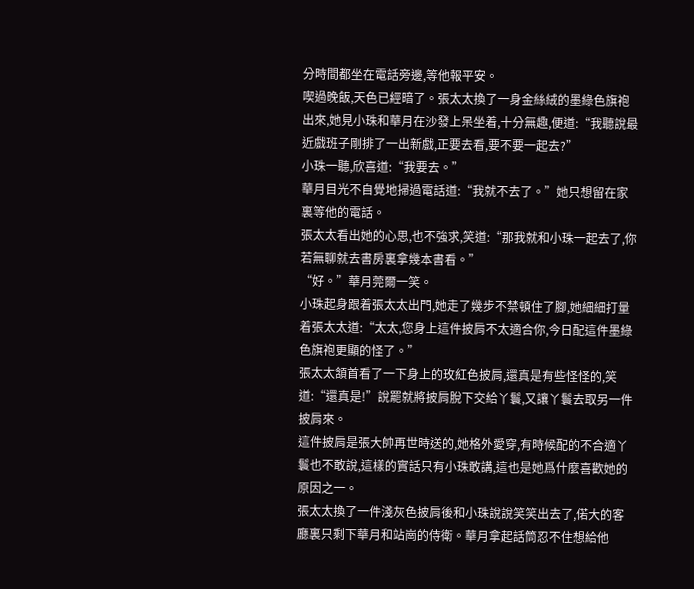分時間都坐在電話旁邊,等他報平安。
喫過晚飯,天色已經暗了。張太太換了一身金絲絨的墨綠色旗袍出來,她見小珠和華月在沙發上呆坐着,十分無趣,便道:“我聽說最近戲班子剛排了一出新戲,正要去看,要不要一起去?”
小珠一聽,欣喜道:“我要去。”
華月目光不自覺地掃過電話道:“我就不去了。”她只想留在家裏等他的電話。
張太太看出她的心思,也不強求,笑道:“那我就和小珠一起去了,你若無聊就去書房裏拿幾本書看。”
“好。”華月莞爾一笑。
小珠起身跟着張太太出門,她走了幾步不禁頓住了腳,她細細打量着張太太道:“太太,您身上這件披肩不太適合你,今日配這件墨綠色旗袍更顯的怪了。”
張太太頷首看了一下身上的玫紅色披肩,還真是有些怪怪的,笑道:“還真是!”說罷就將披肩脫下交給丫鬟,又讓丫鬟去取另一件披肩來。
這件披肩是張大帥再世時送的,她格外愛穿,有時候配的不合適丫鬟也不敢說,這樣的實話只有小珠敢講,這也是她爲什麼喜歡她的原因之一。
張太太換了一件淺灰色披肩後和小珠說說笑笑出去了,偌大的客廳裏只剩下華月和站崗的侍衛。華月拿起話筒忍不住想給他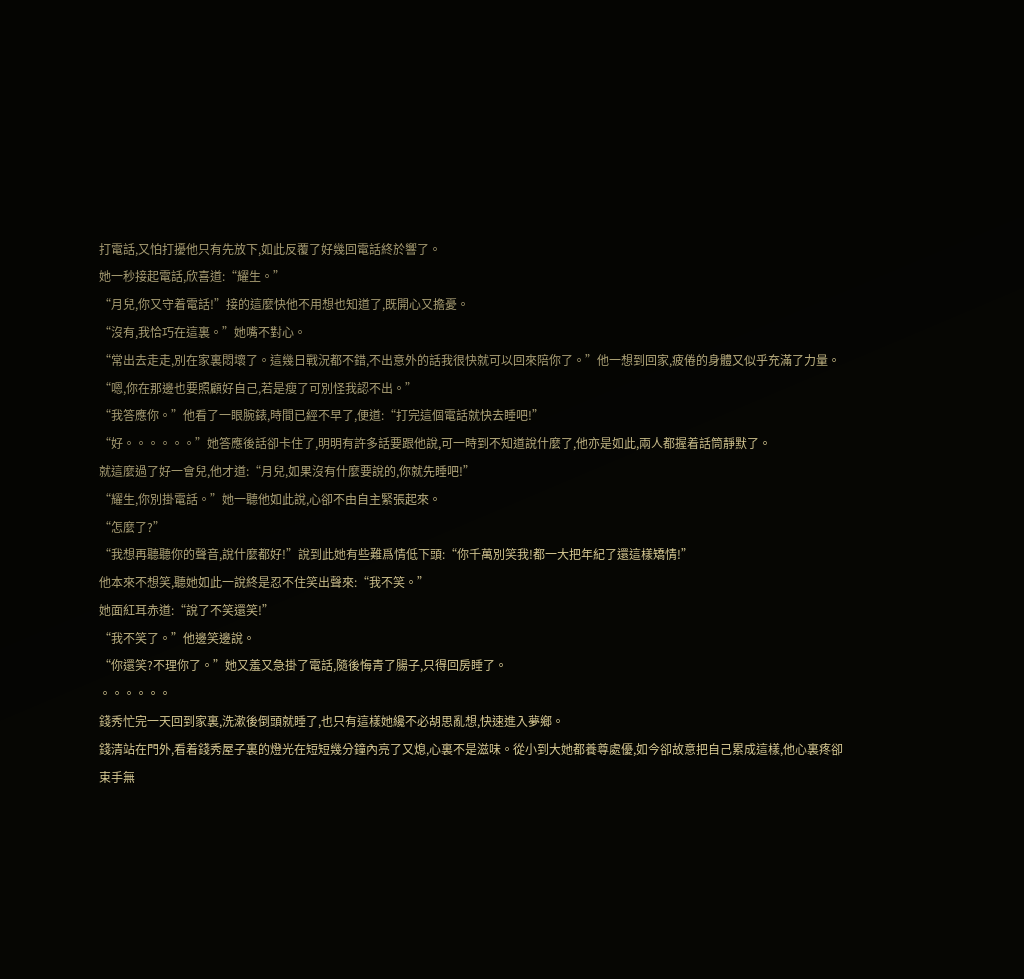打電話,又怕打擾他只有先放下,如此反覆了好幾回電話終於響了。
她一秒接起電話,欣喜道:“耀生。”
“月兒,你又守着電話!”接的這麼快他不用想也知道了,既開心又擔憂。
“沒有,我恰巧在這裏。”她嘴不對心。
“常出去走走,別在家裏悶壞了。這幾日戰況都不錯,不出意外的話我很快就可以回來陪你了。”他一想到回家,疲倦的身體又似乎充滿了力量。
“嗯,你在那邊也要照顧好自己,若是瘦了可別怪我認不出。”
“我答應你。”他看了一眼腕錶,時間已經不早了,便道:“打完這個電話就快去睡吧!”
“好。。。。。。”她答應後話卻卡住了,明明有許多話要跟他說,可一時到不知道說什麼了,他亦是如此,兩人都握着話筒靜默了。
就這麼過了好一會兒,他才道:“月兒,如果沒有什麼要說的,你就先睡吧!”
“耀生,你別掛電話。”她一聽他如此說,心卻不由自主緊張起來。
“怎麼了?”
“我想再聽聽你的聲音,說什麼都好!”說到此她有些難爲情低下頭:“你千萬別笑我!都一大把年紀了還這樣矯情!”
他本來不想笑,聽她如此一說終是忍不住笑出聲來:“我不笑。”
她面紅耳赤道:“說了不笑還笑!”
“我不笑了。”他邊笑邊說。
“你還笑?不理你了。”她又羞又急掛了電話,隨後悔青了腸子,只得回房睡了。
。。。。。。
錢秀忙完一天回到家裏,洗漱後倒頭就睡了,也只有這樣她纔不必胡思亂想,快速進入夢鄉。
錢清站在門外,看着錢秀屋子裏的燈光在短短幾分鐘內亮了又熄,心裏不是滋味。從小到大她都養尊處優,如今卻故意把自己累成這樣,他心裏疼卻束手無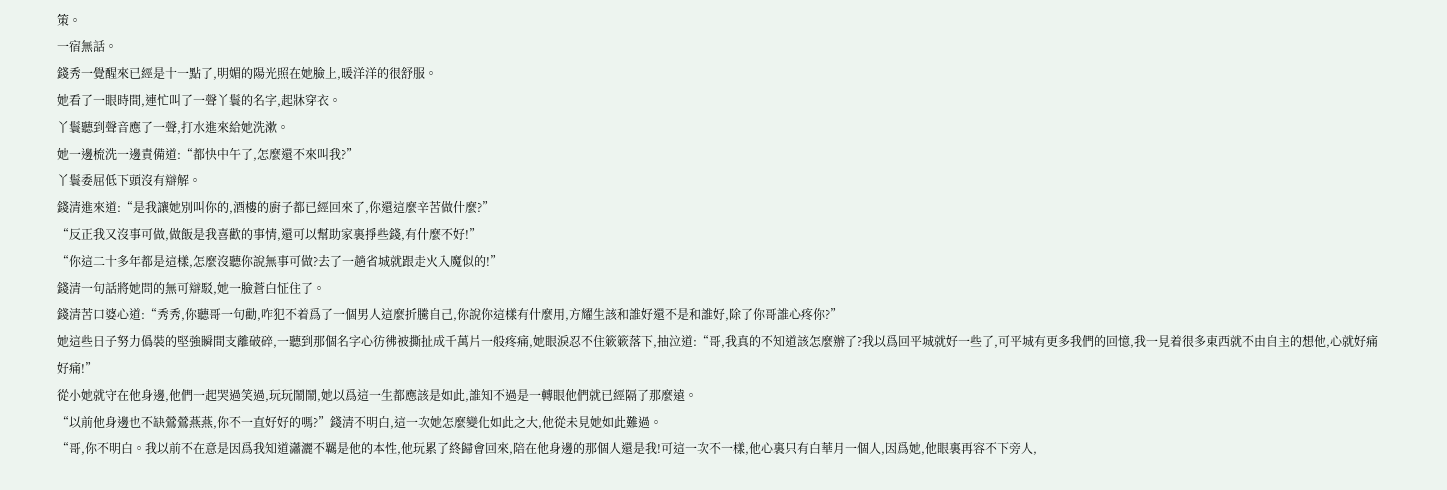策。
一宿無話。
錢秀一覺醒來已經是十一點了,明媚的陽光照在她臉上,暖洋洋的很舒服。
她看了一眼時間,連忙叫了一聲丫鬟的名字,起牀穿衣。
丫鬟聽到聲音應了一聲,打水進來給她洗漱。
她一邊梳洗一邊責備道:“都快中午了,怎麼還不來叫我?”
丫鬟委屈低下頭沒有辯解。
錢清進來道:“是我讓她別叫你的,酒樓的廚子都已經回來了,你還這麼辛苦做什麼?”
“反正我又沒事可做,做飯是我喜歡的事情,還可以幫助家裏掙些錢,有什麼不好!”
“你這二十多年都是這樣,怎麼沒聽你說無事可做?去了一趟省城就跟走火入魔似的!”
錢清一句話將她問的無可辯駁,她一臉蒼白怔住了。
錢清苦口婆心道:“秀秀,你聽哥一句勸,咋犯不着爲了一個男人這麼折騰自己,你說你這樣有什麼用,方耀生該和誰好還不是和誰好,除了你哥誰心疼你?”
她這些日子努力僞裝的堅強瞬間支離破碎,一聽到那個名字心彷彿被撕扯成千萬片一般疼痛,她眼淚忍不住簌簌落下,抽泣道:“哥,我真的不知道該怎麼辦了?我以爲回平城就好一些了,可平城有更多我們的回憶,我一見着很多東西就不由自主的想他,心就好痛好痛!”
從小她就守在他身邊,他們一起哭過笑過,玩玩鬧鬧,她以爲這一生都應該是如此,誰知不過是一轉眼他們就已經隔了那麼遠。
“以前他身邊也不缺鶯鶯燕燕,你不一直好好的嗎?”錢清不明白,這一次她怎麼變化如此之大,他從未見她如此難過。
“哥,你不明白。我以前不在意是因爲我知道瀟灑不羈是他的本性,他玩累了終歸會回來,陪在他身邊的那個人還是我!可這一次不一樣,他心裏只有白華月一個人,因爲她,他眼裏再容不下旁人,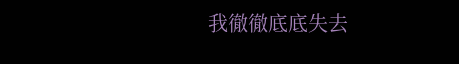我徹徹底底失去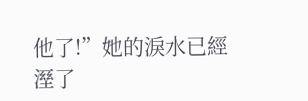他了!”她的淚水已經溼了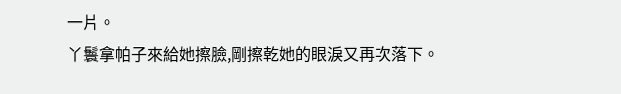一片。
丫鬟拿帕子來給她擦臉,剛擦乾她的眼淚又再次落下。